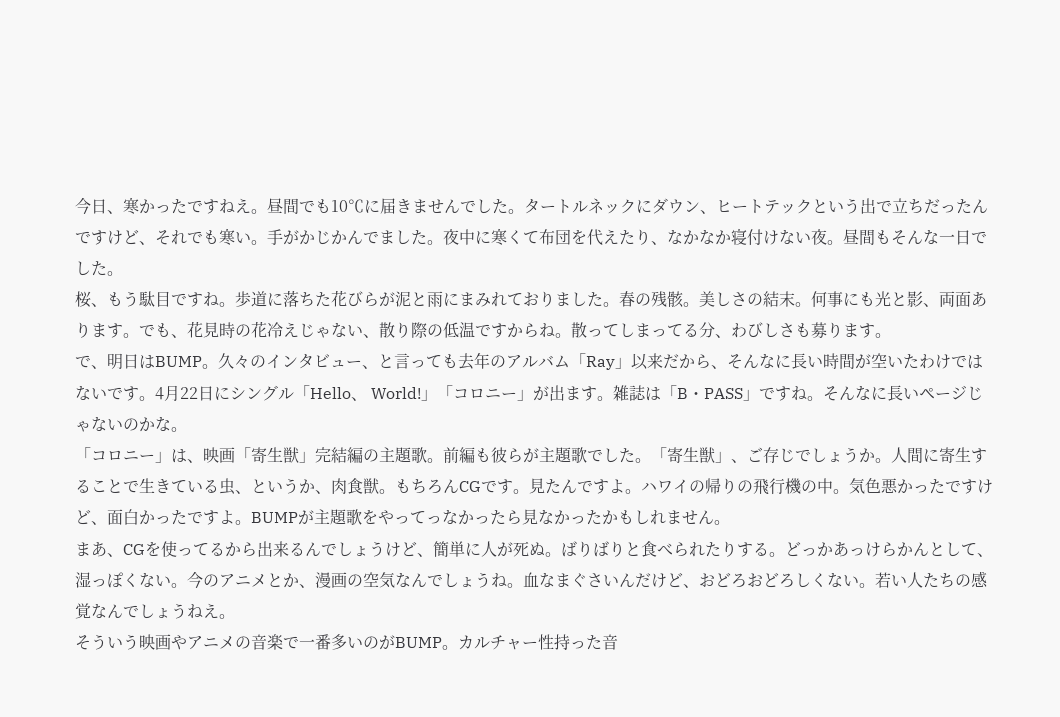今日、寒かったですねえ。昼間でも10℃に届きませんでした。タートルネックにダウン、ヒートテックという出で立ちだったんですけど、それでも寒い。手がかじかんでました。夜中に寒くて布団を代えたり、なかなか寝付けない夜。昼間もそんな一日でした。
桜、もう駄目ですね。歩道に落ちた花びらが泥と雨にまみれておりました。春の残骸。美しさの結末。何事にも光と影、両面あります。でも、花見時の花冷えじゃない、散り際の低温ですからね。散ってしまってる分、わびしさも募ります。
で、明日はBUMP。久々のインタビュー、と言っても去年のアルバム「Ray」以来だから、そんなに長い時間が空いたわけではないです。4月22日にシングル「Hello、 World!」「コロニー」が出ます。雑誌は「B・PASS」ですね。そんなに長いページじゃないのかな。
「コロニー」は、映画「寄生獣」完結編の主題歌。前編も彼らが主題歌でした。「寄生獣」、ご存じでしょうか。人間に寄生することで生きている虫、というか、肉食獣。もちろんCGです。見たんですよ。ハワイの帰りの飛行機の中。気色悪かったですけど、面白かったですよ。BUMPが主題歌をやってっなかったら見なかったかもしれません。
まあ、CGを使ってるから出来るんでしょうけど、簡単に人が死ぬ。ばりばりと食べられたりする。どっかあっけらかんとして、湿っぽくない。今のアニメとか、漫画の空気なんでしょうね。血なまぐさいんだけど、おどろおどろしくない。若い人たちの感覚なんでしょうねえ。
そういう映画やアニメの音楽で一番多いのがBUMP。カルチャー性持った音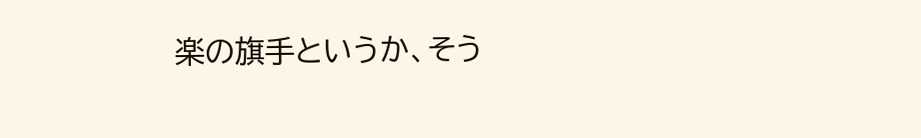楽の旗手というか、そう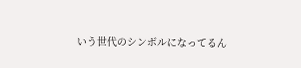いう世代のシンボルになってるん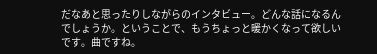だなあと思ったりしながらのインタビュー。どんな話になるんでしょうか。ということで、もうちょっと暖かくなって欲しいです。曲ですね。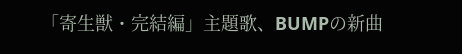「寄生獣・完結編」主題歌、BUMPの新曲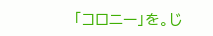「コロニー」を。じ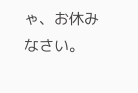ゃ、お休みなさい。